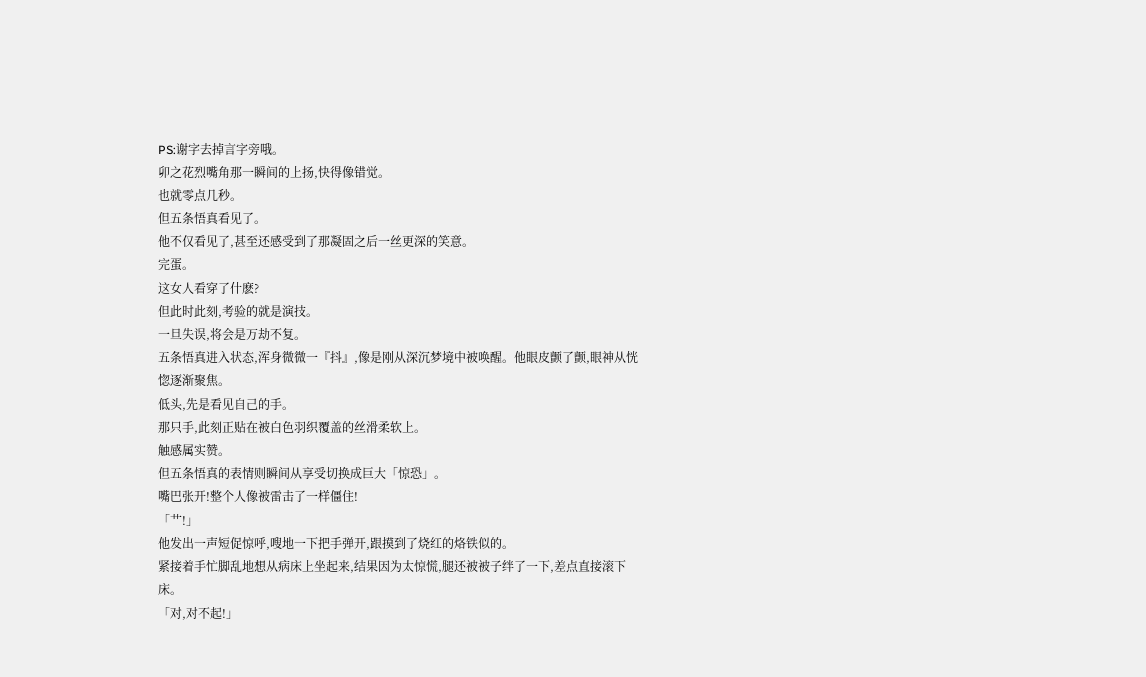PS:谢字去掉言字旁哦。
卯之花烈嘴角那一瞬间的上扬,快得像错觉。
也就零点几秒。
但五条悟真看见了。
他不仅看见了,甚至还感受到了那凝固之后一丝更深的笑意。
完蛋。
这女人看穿了什麽?
但此时此刻,考验的就是演技。
一旦失误,将会是万劫不复。
五条悟真进入状态,浑身微微一『抖』,像是刚从深沉梦境中被唤醒。他眼皮颤了颤,眼神从恍惚逐渐聚焦。
低头,先是看见自己的手。
那只手,此刻正贴在被白色羽织覆盖的丝滑柔软上。
触感属实赞。
但五条悟真的表情则瞬间从享受切换成巨大「惊恐」。
嘴巴张开!整个人像被雷击了一样僵住!
「艹!」
他发出一声短促惊呼,嗖地一下把手弹开,跟摸到了烧红的烙铁似的。
紧接着手忙脚乱地想从病床上坐起来,结果因为太惊慌,腿还被被子绊了一下,差点直接滚下床。
「对,对不起!」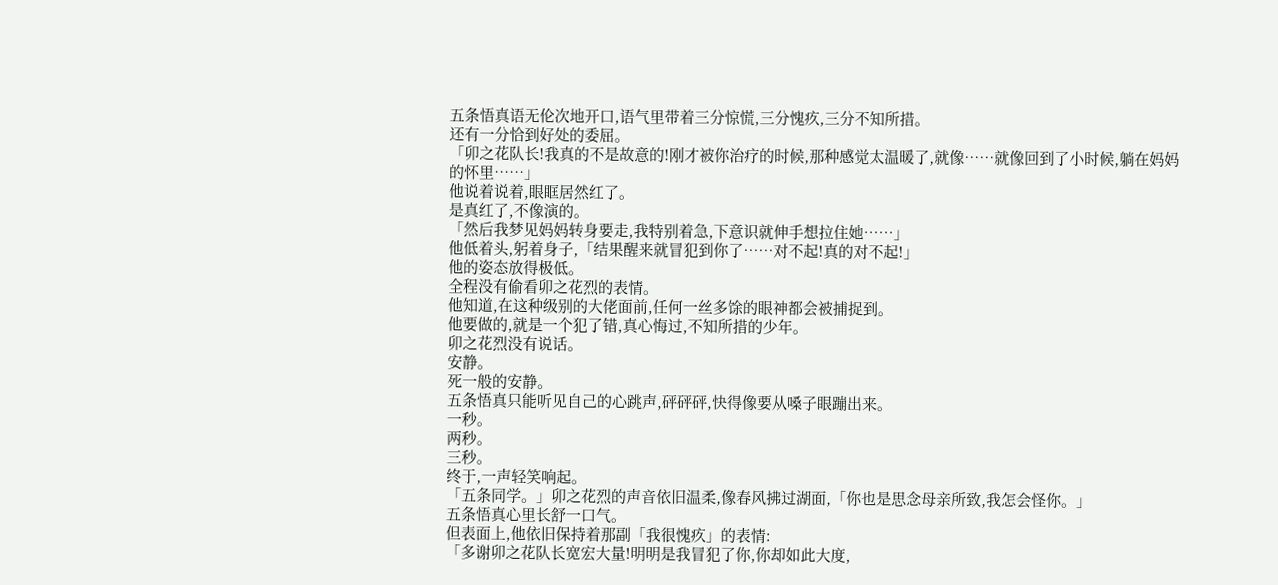五条悟真语无伦次地开口,语气里带着三分惊慌,三分愧疚,三分不知所措。
还有一分恰到好处的委屈。
「卯之花队长!我真的不是故意的!刚才被你治疗的时候,那种感觉太温暖了,就像……就像回到了小时候,躺在妈妈的怀里……」
他说着说着,眼眶居然红了。
是真红了,不像演的。
「然后我梦见妈妈转身要走,我特别着急,下意识就伸手想拉住她……」
他低着头,躬着身子,「结果醒来就冒犯到你了……对不起!真的对不起!」
他的姿态放得极低。
全程没有偷看卯之花烈的表情。
他知道,在这种级别的大佬面前,任何一丝多馀的眼神都会被捕捉到。
他要做的,就是一个犯了错,真心悔过,不知所措的少年。
卯之花烈没有说话。
安静。
死一般的安静。
五条悟真只能听见自己的心跳声,砰砰砰,快得像要从嗓子眼蹦出来。
一秒。
两秒。
三秒。
终于,一声轻笑响起。
「五条同学。」卯之花烈的声音依旧温柔,像春风拂过湖面,「你也是思念母亲所致,我怎会怪你。」
五条悟真心里长舒一口气。
但表面上,他依旧保持着那副「我很愧疚」的表情:
「多谢卯之花队长宽宏大量!明明是我冒犯了你,你却如此大度,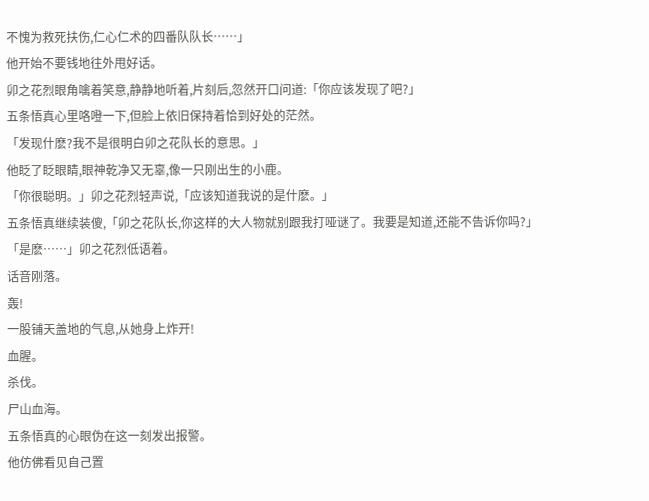不愧为救死扶伤,仁心仁术的四番队队长……」
他开始不要钱地往外甩好话。
卯之花烈眼角噙着笑意,静静地听着,片刻后,忽然开口问道:「你应该发现了吧?」
五条悟真心里咯噔一下,但脸上依旧保持着恰到好处的茫然。
「发现什麽?我不是很明白卯之花队长的意思。」
他眨了眨眼睛,眼神乾净又无辜,像一只刚出生的小鹿。
「你很聪明。」卯之花烈轻声说,「应该知道我说的是什麽。」
五条悟真继续装傻,「卯之花队长,你这样的大人物就别跟我打哑谜了。我要是知道,还能不告诉你吗?」
「是麽……」卯之花烈低语着。
话音刚落。
轰!
一股铺天盖地的气息,从她身上炸开!
血腥。
杀伐。
尸山血海。
五条悟真的心眼伪在这一刻发出报警。
他仿佛看见自己置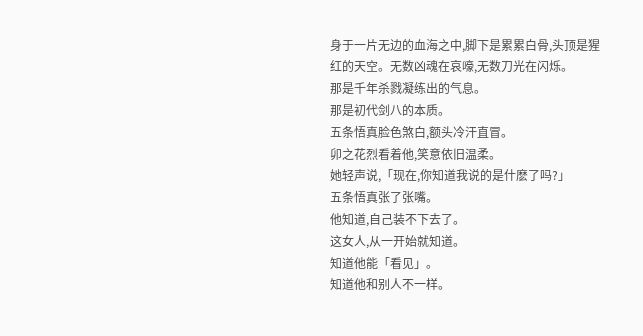身于一片无边的血海之中,脚下是累累白骨,头顶是猩红的天空。无数凶魂在哀嚎,无数刀光在闪烁。
那是千年杀戮凝练出的气息。
那是初代剑八的本质。
五条悟真脸色煞白,额头冷汗直冒。
卯之花烈看着他,笑意依旧温柔。
她轻声说,「现在,你知道我说的是什麽了吗?」
五条悟真张了张嘴。
他知道,自己装不下去了。
这女人,从一开始就知道。
知道他能「看见」。
知道他和别人不一样。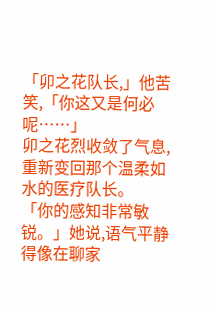「卯之花队长,」他苦笑,「你这又是何必呢……」
卯之花烈收敛了气息,重新变回那个温柔如水的医疗队长。
「你的感知非常敏锐。」她说,语气平静得像在聊家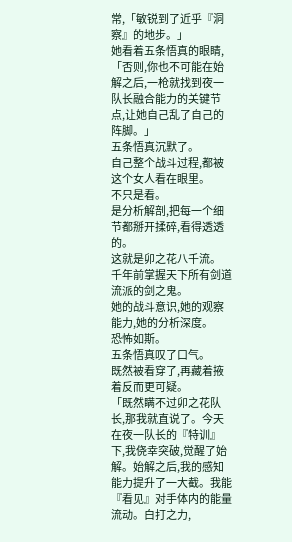常,「敏锐到了近乎『洞察』的地步。」
她看着五条悟真的眼睛,「否则,你也不可能在始解之后,一枪就找到夜一队长融合能力的关键节点,让她自己乱了自己的阵脚。」
五条悟真沉默了。
自己整个战斗过程,都被这个女人看在眼里。
不只是看。
是分析解剖,把每一个细节都掰开揉碎,看得透透的。
这就是卯之花八千流。
千年前掌握天下所有剑道流派的剑之鬼。
她的战斗意识,她的观察能力,她的分析深度。
恐怖如斯。
五条悟真叹了口气。
既然被看穿了,再藏着掖着反而更可疑。
「既然瞒不过卯之花队长,那我就直说了。今天在夜一队长的『特训』下,我侥幸突破,觉醒了始解。始解之后,我的感知能力提升了一大截。我能『看见』对手体内的能量流动。白打之力,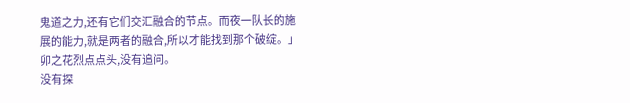鬼道之力,还有它们交汇融合的节点。而夜一队长的施展的能力,就是两者的融合,所以才能找到那个破绽。」
卯之花烈点点头,没有追问。
没有探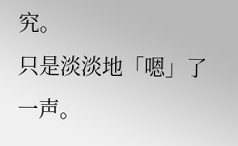究。
只是淡淡地「嗯」了一声。